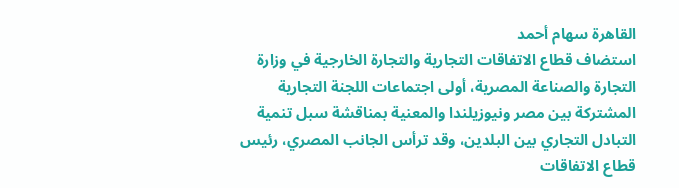القاهرة سهام أحمد
استضاف قطاع الاتفاقات التجارية والتجارة الخارجية في وزارة التجارة والصناعة المصرية، أولى اجتماعات اللجنة التجارية المشتركة بين مصر ونيوزيلندا والمعنية بمناقشة سبل تنمية التبادل التجاري بين البلدين، وقد ترأس الجانب المصري، رئيس قطاع الاتفاقات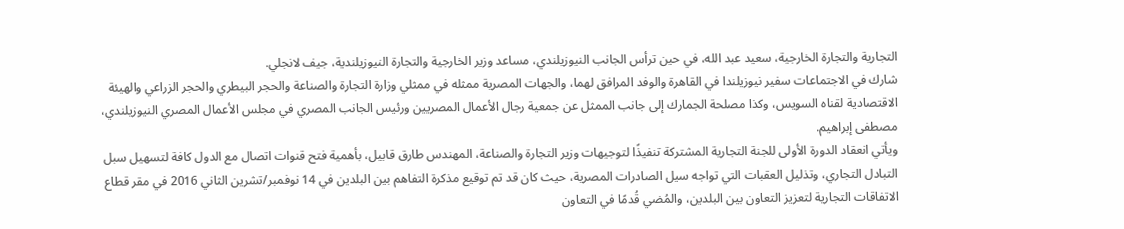التجارية والتجارة الخارجية، سعيد عبد الله، في حين ترأس الجانب النيوزيلندي، مساعد وزير الخارجية والتجارة النيوزيلندية، جيف لانجلي.
شارك في الاجتماعات سفير نيوزيلندا في القاهرة والوفد المرافق لهما، والجهات المصرية ممثله في ممثلي وزارة التجارة والصناعة والحجر البيطري والحجر الزراعي والهيئة الاقتصادية لقناه السويس، وكذا مصلحة الجمارك إلى جانب الممثل عن جمعية رجال الأعمال المصريين ورئيس الجانب المصري في مجلس الأعمال المصري النيوزيلندي، مصطفى إبراهيم.
ويأتي انعقاد الدورة الأولى للجنة التجارية المشتركة تنفيذًا لتوجيهات وزير التجارة والصناعة، المهندس طارق قابيل، بأهمية فتح قنوات اتصال مع الدول كافة لتسهيل سبل التبادل التجاري، وتذليل العقبات التي تواجه سيل الصادرات المصرية، حيث كان قد تم توقيع مذكرة التفاهم بين البلدين في 14 نوفمبر/تشرين الثاني 2016 في مقر قطاع الاتفاقات التجارية لتعزيز التعاون بين البلدين، والمُضي قُدمًا في التعاون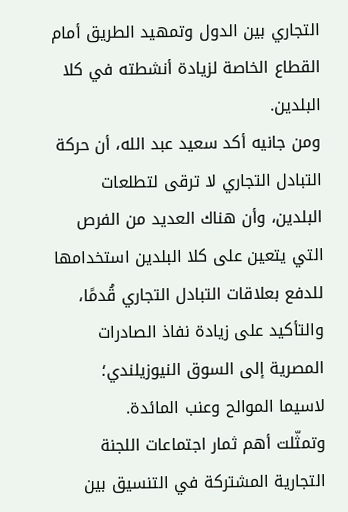التجاري بين الدول وتمهيد الطريق أمام القطاع الخاصة لزيادة أنشطته في كلا البلدين.
ومن جانيه أكد سعيد عبد الله، أن حركة التبادل التجاري لا ترقى لتطلعات البلدين، وأن هناك العديد من الفرص التي يتعين على كلا البلدين استخدامها للدفع بعلاقات التبادل التجاري قُدمًا، والتأكيد على زيادة نفاذ الصادرات المصرية إلى السوق النيوزيلندي؛ لاسيما الموالح وعنب المائدة.
وتمثّلت أهم ثمار اجتماعات اللجنة التجارية المشتركة في التنسيق بين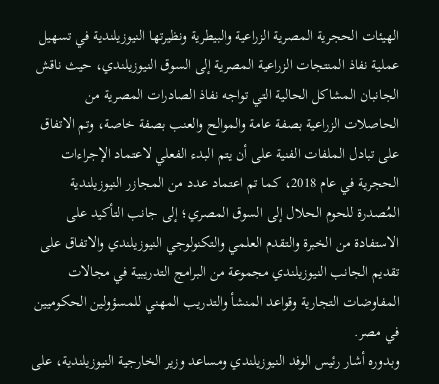الهيئات الحجرية المصرية الزراعية والبيطرية ونظيرتها النيوزيلندية في تسهيل عملية نفاذ المنتجات الزراعية المصرية إلى السوق النيوزيلندي، حيث ناقش الجانبان المشاكل الحالية التي تواجه نفاذ الصادرات المصرية من الحاصلات الزراعية بصفة عامة والموالح والعنب بصفة خاصة، وتم الاتفاق على تبادل الملفات الفنية على أن يتم البدء الفعلي لاعتماد الإجراءات الحجرية في عام 2018، كما تم اعتماد عدد من المجازر النيوزيلندية المُصدرة للحوم الحلال إلى السوق المصري؛ إلى جانب التأكيد على الاستفادة من الخبرة والتقدم العلمي والتكنولوجي النيوزيلندي والاتفاق على تقديم الجانب النيوزيلندي مجموعة من البرامج التدريبية في مجالات المفاوضات التجارية وقواعد المنشأ والتدريب المهني للمسؤولين الحكوميين في مصر.
وبدوره أشار رئيس الوفد النيوزيلندي ومساعد وزير الخارجية النيوزيلندية، على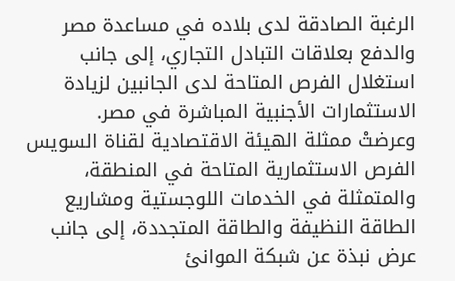الرغبة الصادقة لدى بلاده في مساعدة مصر والدفع بعلاقات التبادل التجاري، إلى جانب استغلال الفرص المتاحة لدى الجانبين لزيادة الاستثمارات الأجنبية المباشرة في مصر.
وعرضتْ ممثلة الهيئة الاقتصادية لقناة السويس الفرص الاستثمارية المتاحة في المنطقة، والمتمثلة في الخدمات اللوجستية ومشاريع الطاقة النظيفة والطاقة المتجددة، إلى جانب عرض نبذة عن شبكة الموانئ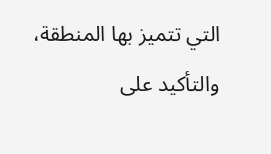التي تتميز بها المنطقة، والتأكيد على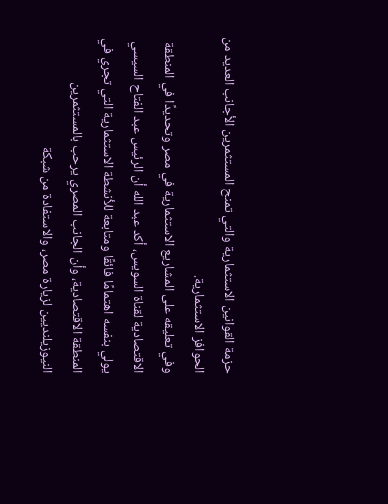حزمة القوانين الاستثمارية والتي تمنح المستثمرين الأجانب العديد من الحوافز الاستثمارية.
وفي تعليقه على المشاريع الاستثمارية في مصر وتحديدًا في المنطقة الاقتصادية لقناة السويس، أكد عبد الله أن الرئيس عبد الفتاح السيسي يولي بنفسه اهتمامًا فائقًا ومتابعة للأنشطة الاستثمارية التي تجري في المنطقة الاقتصادية، وأن الجانب المصري يرحب بالمستثمرين النيوزيلنديين لزيارة مصر، والاستفادة من شبكة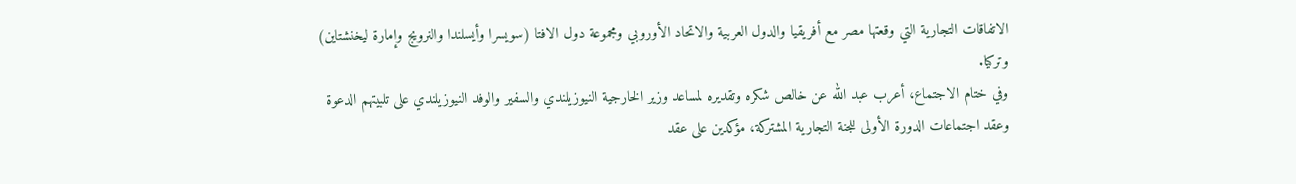الاتفاقات التجارية التي وقعتها مصر مع أفريقيا والدول العربية والاتحاد الأوروبي ومجموعة دول الافتا (سويسرا وأيسلندا والنرويج وإمارة ليخنشتاين) وتركيا.
وفي ختام الاجتماع، أعرب عبد الله عن خالص شكره وتقديره لمساعد وزير الخارجية النيوزيلندي والسفير والوفد النيوزيلندي على تلبيتهم الدعوة وعقد اجتماعات الدورة الأولى للجنة التجارية المشتركة، مؤكدين على عقد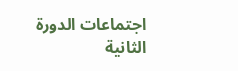اجتماعات الدورة الثانية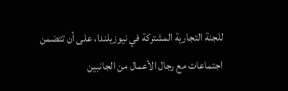للجنة التجارية المشتركة في نيوزيلندا، على أن تتضمن اجتماعات مع رجال الأعمال من الجانبين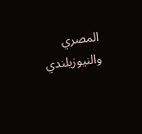المصري والنيوزيلندي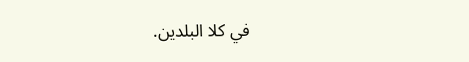في كلا البلدين.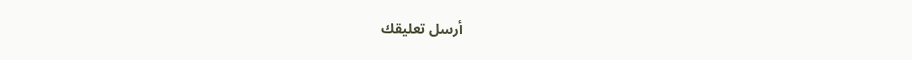أرسل تعليقك